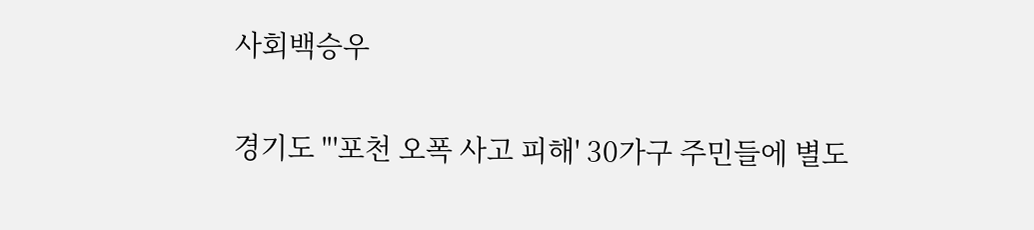사회백승우

경기도 "'포천 오폭 사고 피해' 30가구 주민들에 별도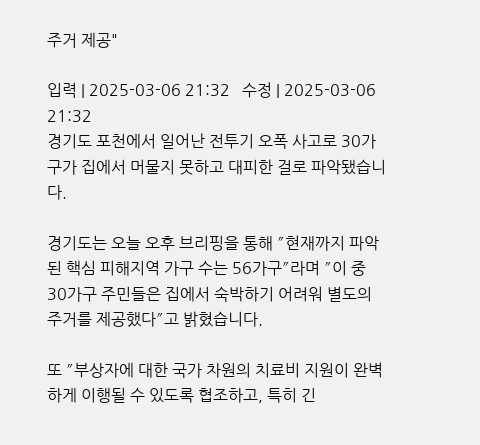주거 제공"

입력 | 2025-03-06 21:32   수정 | 2025-03-06 21:32
경기도 포천에서 일어난 전투기 오폭 사고로 30가구가 집에서 머물지 못하고 대피한 걸로 파악됐습니다.

경기도는 오늘 오후 브리핑을 통해 ″현재까지 파악된 핵심 피해지역 가구 수는 56가구″라며 ″이 중 30가구 주민들은 집에서 숙박하기 어려워 별도의 주거를 제공했다″고 밝혔습니다.

또 ″부상자에 대한 국가 차원의 치료비 지원이 완벽하게 이행될 수 있도록 협조하고, 특히 긴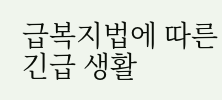급복지법에 따른 긴급 생활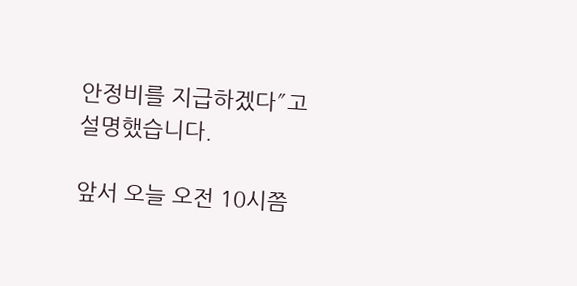안정비를 지급하겠다″고 설명했습니다.

앞서 오늘 오전 10시쯤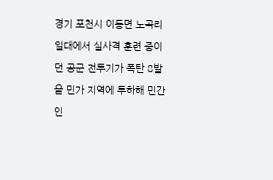경기 포천시 이동면 노곡리 일대에서 실사격 훈련 중이던 공군 전투기가 폭탄 8발을 민가 지역에 투하해 민간인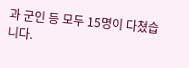과 군인 등 모두 15명이 다쳤습니다.